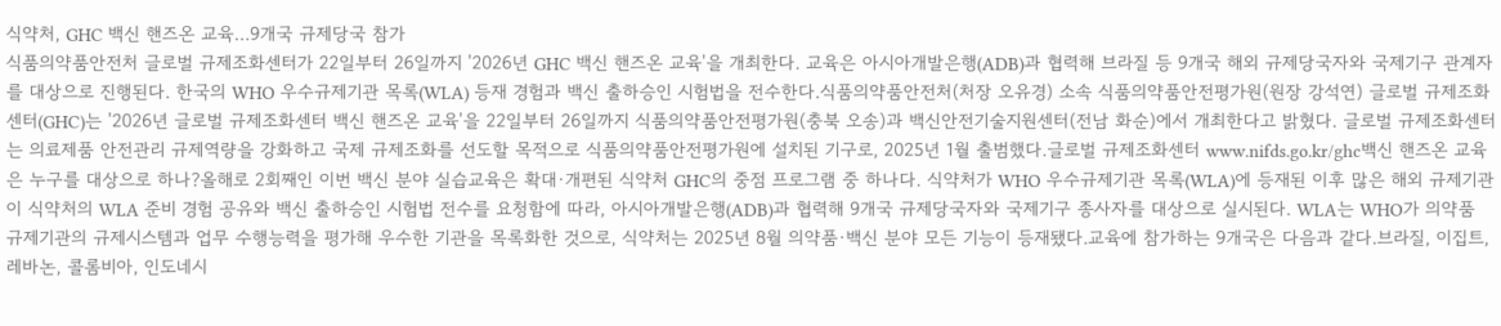식약처, GHC 백신 핸즈온 교육…9개국 규제당국 참가
식품의약품안전처 글로벌 규제조화센터가 22일부터 26일까지 '2026년 GHC 백신 핸즈온 교육'을 개최한다. 교육은 아시아개발은행(ADB)과 협력해 브라질 등 9개국 해외 규제당국자와 국제기구 관계자를 대상으로 진행된다. 한국의 WHO 우수규제기관 목록(WLA) 등재 경험과 백신 출하승인 시험법을 전수한다.식품의약품안전처(처장 오유경) 소속 식품의약품안전평가원(원장 강석연) 글로벌 규제조화센터(GHC)는 '2026년 글로벌 규제조화센터 백신 핸즈온 교육'을 22일부터 26일까지 식품의약품안전평가원(충북 오송)과 백신안전기술지원센터(전남 화순)에서 개최한다고 밝혔다. 글로벌 규제조화센터는 의료제품 안전관리 규제역량을 강화하고 국제 규제조화를 선도할 목적으로 식품의약품안전평가원에 설치된 기구로, 2025년 1월 출범했다.글로벌 규제조화센터 www.nifds.go.kr/ghc백신 핸즈온 교육은 누구를 대상으로 하나?올해로 2회째인 이번 백신 분야 실습교육은 확대·개편된 식약처 GHC의 중점 프로그램 중 하나다. 식약처가 WHO 우수규제기관 목록(WLA)에 등재된 이후 많은 해외 규제기관이 식약처의 WLA 준비 경험 공유와 백신 출하승인 시험법 전수를 요청함에 따라, 아시아개발은행(ADB)과 협력해 9개국 규제당국자와 국제기구 종사자를 대상으로 실시된다. WLA는 WHO가 의약품 규제기관의 규제시스템과 업무 수행능력을 평가해 우수한 기관을 목록화한 것으로, 식약처는 2025년 8월 의약품·백신 분야 모든 기능이 등재됐다.교육에 참가하는 9개국은 다음과 같다.브라질, 이집트, 레바논, 콜롬비아, 인도네시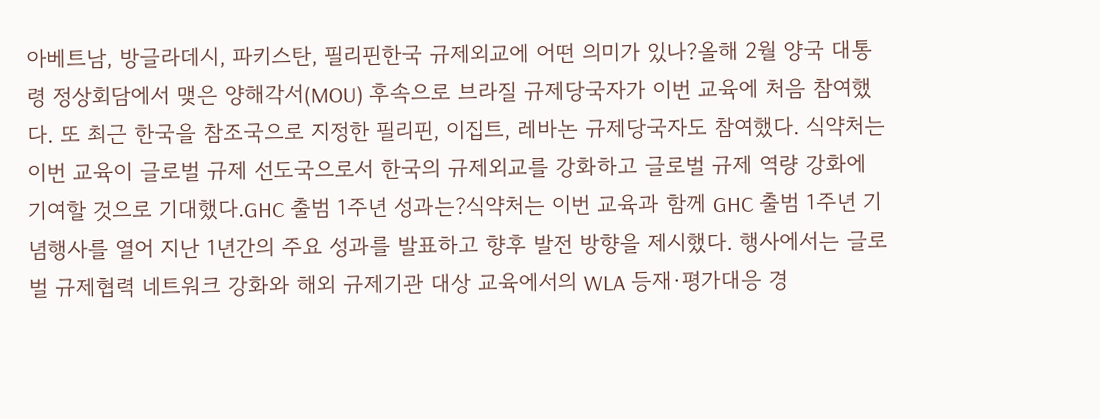아베트남, 방글라데시, 파키스탄, 필리핀한국 규제외교에 어떤 의미가 있나?올해 2월 양국 대통령 정상회담에서 맺은 양해각서(MOU) 후속으로 브라질 규제당국자가 이번 교육에 처음 참여했다. 또 최근 한국을 참조국으로 지정한 필리핀, 이집트, 레바논 규제당국자도 참여했다. 식약처는 이번 교육이 글로벌 규제 선도국으로서 한국의 규제외교를 강화하고 글로벌 규제 역량 강화에 기여할 것으로 기대했다.GHC 출범 1주년 성과는?식약처는 이번 교육과 함께 GHC 출범 1주년 기념행사를 열어 지난 1년간의 주요 성과를 발표하고 향후 발전 방향을 제시했다. 행사에서는 글로벌 규제협력 네트워크 강화와 해외 규제기관 대상 교육에서의 WLA 등재·평가대응 경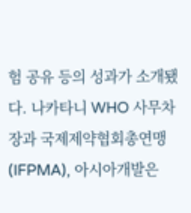험 공유 등의 성과가 소개됐다. 나카타니 WHO 사무차장과 국제제약협회총연맹(IFPMA), 아시아개발은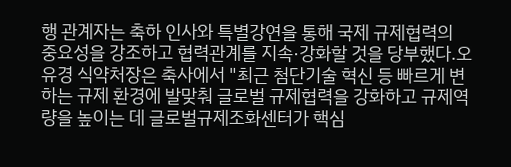행 관계자는 축하 인사와 특별강연을 통해 국제 규제협력의 중요성을 강조하고 협력관계를 지속·강화할 것을 당부했다.오유경 식약처장은 축사에서 "최근 첨단기술 혁신 등 빠르게 변하는 규제 환경에 발맞춰 글로벌 규제협력을 강화하고 규제역량을 높이는 데 글로벌규제조화센터가 핵심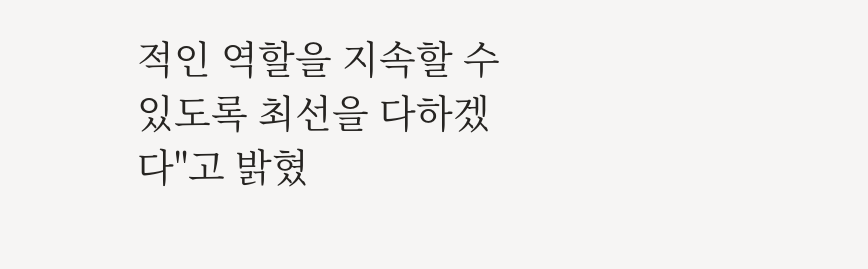적인 역할을 지속할 수 있도록 최선을 다하겠다"고 밝혔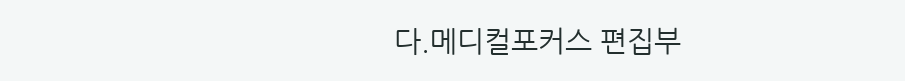다.메디컬포커스 편집부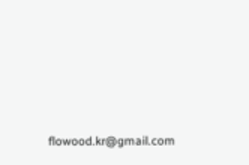flowood.kr@gmail.com